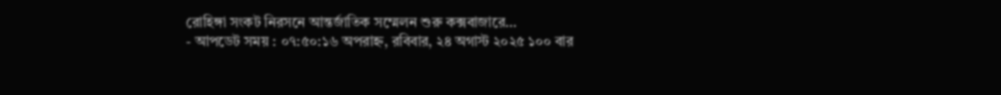রোহিঙ্গা সংকট নিরসনে আন্তর্জাতিক সম্মেলন শুরু কক্সবাজারে…
- আপডেট সময় : ০৭:৫০:১৬ অপরাহ্ন, রবিবার, ২৪ অগাস্ট ২০২৫ ১০০ বার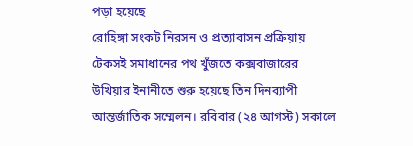পড়া হয়েছে
রোহিঙ্গা সংকট নিরসন ও প্রত্যাবাসন প্রক্রিয়ায় টেকসই সমাধানের পথ খুঁজতে কক্সবাজারের উখিয়ার ইনানীতে শুরু হয়েছে তিন দিনব্যাপী আন্তর্জাতিক সম্মেলন। রবিবার (২৪ আগস্ট) সকালে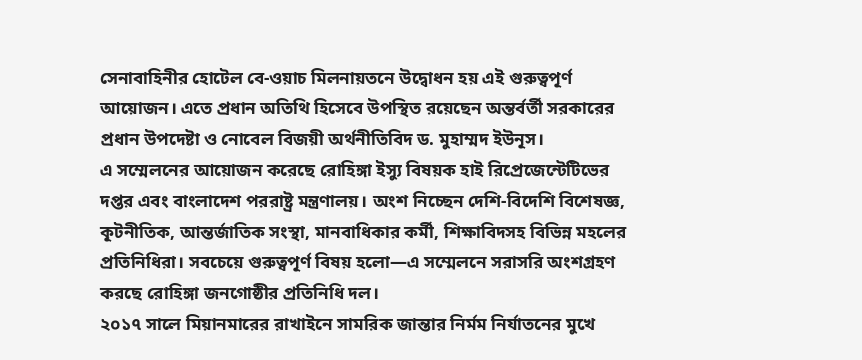সেনাবাহিনীর হোটেল বে-ওয়াচ মিলনায়তনে উদ্বোধন হয় এই গুরুত্বপূর্ণ আয়োজন। এতে প্রধান অতিথি হিসেবে উপস্থিত রয়েছেন অন্তর্বর্তী সরকারের প্রধান উপদেষ্টা ও নোবেল বিজয়ী অর্থনীতিবিদ ড. মুহাম্মদ ইউনূস।
এ সম্মেলনের আয়োজন করেছে রোহিঙ্গা ইস্যু বিষয়ক হাই রিপ্রেজেন্টেটিভের দপ্তর এবং বাংলাদেশ পররাষ্ট্র মন্ত্রণালয়। অংশ নিচ্ছেন দেশি-বিদেশি বিশেষজ্ঞ, কূটনীতিক, আন্তর্জাতিক সংস্থা, মানবাধিকার কর্মী, শিক্ষাবিদসহ বিভিন্ন মহলের প্রতিনিধিরা। সবচেয়ে গুরুত্বপূর্ণ বিষয় হলো—এ সম্মেলনে সরাসরি অংশগ্রহণ করছে রোহিঙ্গা জনগোষ্ঠীর প্রতিনিধি দল।
২০১৭ সালে মিয়ানমারের রাখাইনে সামরিক জান্তার নির্মম নির্যাতনের মুখে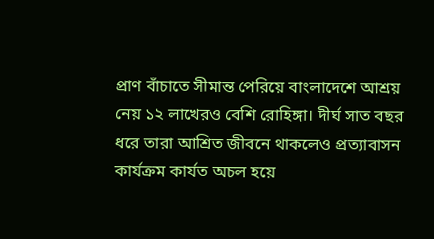প্রাণ বাঁচাতে সীমান্ত পেরিয়ে বাংলাদেশে আশ্রয় নেয় ১২ লাখেরও বেশি রোহিঙ্গা। দীর্ঘ সাত বছর ধরে তারা আশ্রিত জীবনে থাকলেও প্রত্যাবাসন কার্যক্রম কার্যত অচল হয়ে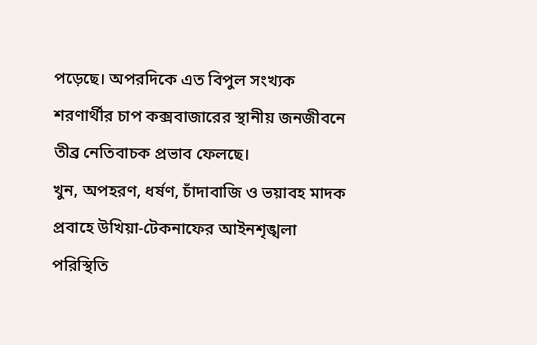পড়েছে। অপরদিকে এত বিপুল সংখ্যক শরণার্থীর চাপ কক্সবাজারের স্থানীয় জনজীবনে তীব্র নেতিবাচক প্রভাব ফেলছে।
খুন, অপহরণ, ধর্ষণ, চাঁদাবাজি ও ভয়াবহ মাদক প্রবাহে উখিয়া-টেকনাফের আইনশৃঙ্খলা পরিস্থিতি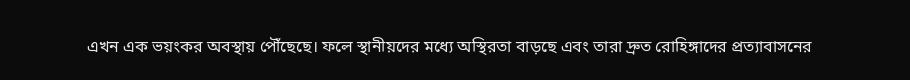এখন এক ভয়ংকর অবস্থায় পৌঁছেছে। ফলে স্থানীয়দের মধ্যে অস্থিরতা বাড়ছে এবং তারা দ্রুত রোহিঙ্গাদের প্রত্যাবাসনের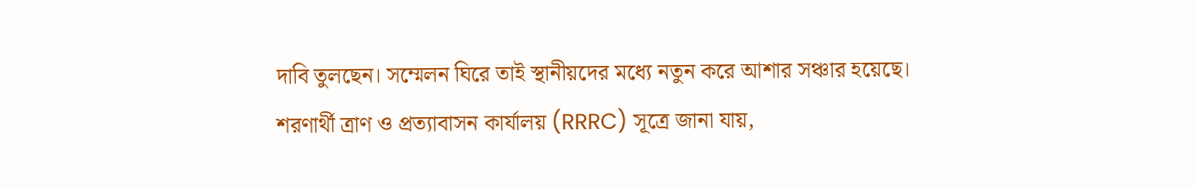দাবি তুলছেন। সম্মেলন ঘিরে তাই স্থানীয়দের মধ্যে নতুন করে আশার সঞ্চার হয়েছে।
শরণার্থী ত্রাণ ও প্রত্যাবাসন কার্যালয় (RRRC) সূত্রে জানা যায়,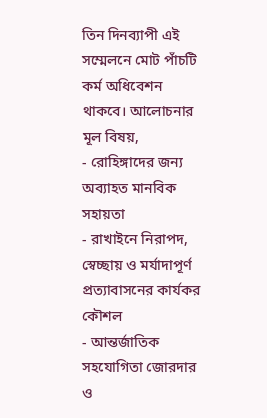তিন দিনব্যাপী এই সম্মেলনে মোট পাঁচটি কর্ম অধিবেশন থাকবে। আলোচনার মূল বিষয়,
- রোহিঙ্গাদের জন্য অব্যাহত মানবিক সহায়তা
- রাখাইনে নিরাপদ, স্বেচ্ছায় ও মর্যাদাপূর্ণ প্রত্যাবাসনের কার্যকর কৌশল
- আন্তর্জাতিক সহযোগিতা জোরদার ও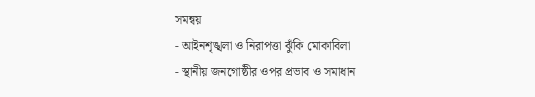সমন্বয়
- আইনশৃঙ্খলা ও নিরাপত্তা ঝুঁকি মোকাবিলা
- স্থানীয় জনগোষ্ঠীর ওপর প্রভাব ও সমাধান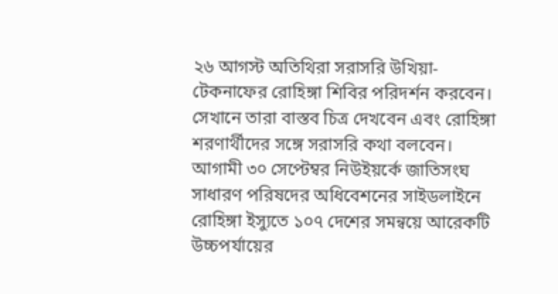২৬ আগস্ট অতিথিরা সরাসরি উখিয়া-টেকনাফের রোহিঙ্গা শিবির পরিদর্শন করবেন। সেখানে তারা বাস্তব চিত্র দেখবেন এবং রোহিঙ্গা শরণার্থীদের সঙ্গে সরাসরি কথা বলবেন।
আগামী ৩০ সেপ্টেম্বর নিউইয়র্কে জাতিসংঘ সাধারণ পরিষদের অধিবেশনের সাইডলাইনে রোহিঙ্গা ইস্যুতে ১০৭ দেশের সমন্বয়ে আরেকটি উচ্চপর্যায়ের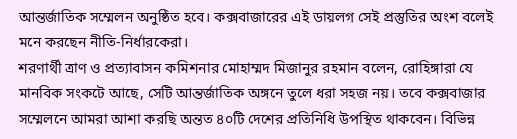আন্তর্জাতিক সম্মেলন অনুষ্ঠিত হবে। কক্সবাজারের এই ডায়লগ সেই প্রস্তুতির অংশ বলেই মনে করছেন নীতি-নির্ধারকেরা।
শরণার্থী ত্রাণ ও প্রত্যাবাসন কমিশনার মোহাম্মদ মিজানুর রহমান বলেন, রোহিঙ্গারা যে মানবিক সংকটে আছে, সেটি আন্তর্জাতিক অঙ্গনে তুলে ধরা সহজ নয়। তবে কক্সবাজার সম্মেলনে আমরা আশা করছি অন্তত ৪০টি দেশের প্রতিনিধি উপস্থিত থাকবেন। বিভিন্ন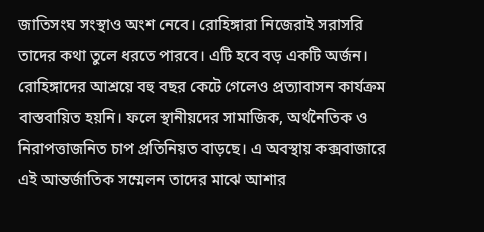জাতিসংঘ সংস্থাও অংশ নেবে। রোহিঙ্গারা নিজেরাই সরাসরি তাদের কথা তুলে ধরতে পারবে। এটি হবে বড় একটি অর্জন।
রোহিঙ্গাদের আশ্রয়ে বহু বছর কেটে গেলেও প্রত্যাবাসন কার্যক্রম বাস্তবায়িত হয়নি। ফলে স্থানীয়দের সামাজিক, অর্থনৈতিক ও নিরাপত্তাজনিত চাপ প্রতিনিয়ত বাড়ছে। এ অবস্থায় কক্সবাজারে এই আন্তর্জাতিক সম্মেলন তাদের মাঝে আশার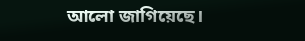আলো জাগিয়েছে।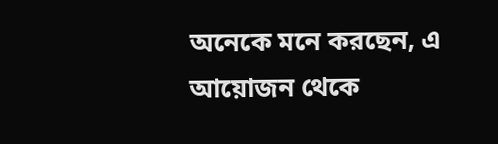অনেকে মনে করছেন, এ আয়োজন থেকে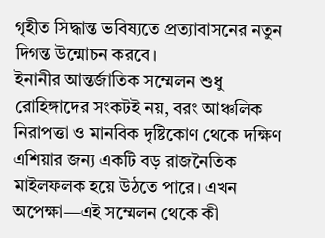গৃহীত সিদ্ধান্ত ভবিষ্যতে প্রত্যাবাসনের নতুন দিগন্ত উন্মোচন করবে।
ইনানীর আন্তর্জাতিক সম্মেলন শুধু রোহিঙ্গাদের সংকটই নয়, বরং আঞ্চলিক নিরাপত্তা ও মানবিক দৃষ্টিকোণ থেকে দক্ষিণ এশিয়ার জন্য একটি বড় রাজনৈতিক মাইলফলক হয়ে উঠতে পারে। এখন অপেক্ষা—এই সম্মেলন থেকে কী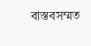বাস্তবসম্মত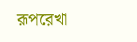রূপরেখা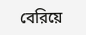বেরিয়ে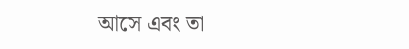আসে এবং তা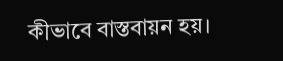কীভাবে বাস্তবায়ন হয়।